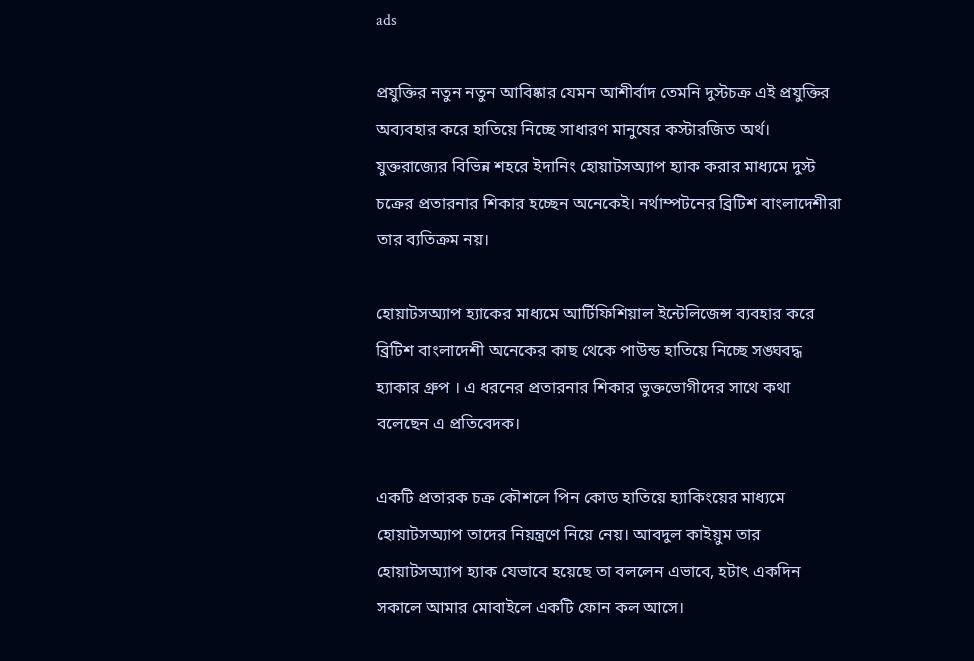ads

প্রযুক্তির নতুন নতুন আবিষ্কার যেমন আশীর্বাদ তেমনি দুস্টচক্র এই প্রযুক্তির অব্যবহার করে হাতিয়ে নিচ্ছে সাধারণ মানুষের কস্টারজিত অর্থ। যুক্তরাজ্যের বিভিন্ন শহরে ইদানিং হোয়াটসঅ্যাপ হ্যাক করার মাধ্যমে দুস্ট চক্রের প্রতারনার শিকার হচ্ছেন অনেকেই। নর্থাম্পটনের ব্রিটিশ বাংলাদেশীরা তার ব্যতিক্রম নয়।

হোয়াটসঅ্যাপ হ্যাকের মাধ্যমে আর্টিফিশিয়াল ইন্টেলিজেন্স ব্যবহার করে ব্রিটিশ বাংলাদেশী অনেকের কাছ থেকে পাউন্ড হাতিয়ে নিচ্ছে সঙ্ঘবদ্ধ হ্যাকার গ্রুপ । এ ধরনের প্রতারনার শিকার ভুক্তভোগীদের সাথে কথা বলেছেন এ প্রতিবেদক।

একটি প্রতারক চক্র কৌশলে পিন কোড হাতিয়ে হ্যাকিংয়ের মাধ্যমে হোয়াটসঅ্যাপ তাদের নিয়ন্ত্রণে নিয়ে নেয়। আবদুল কাইয়ুম তার হোয়াটসঅ্যাপ হ্যাক যেভাবে হয়েছে তা বললেন এভাবে, হটাৎ একদিন সকালে আমার মোবাইলে একটি ফোন কল আসে।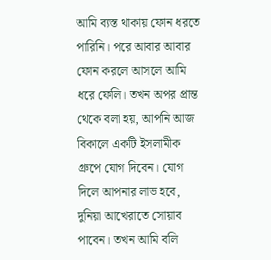আমি ব্যস্ত থাকায় ফোন ধরতে পারিনি। পরে আবার আবার ফোন করলে আসলে আমি ধরে ফেলি। তখন অপর প্রান্ত থেকে বলা হয়, আপনি আজ বিকালে একটি ইসলামীক গ্রুপে যোগ দিবেন। যোগ দিলে আপনার লাভ হবে, দুনিয়া আখেরাতে সোয়াব পাবেন। তখন আমি বলি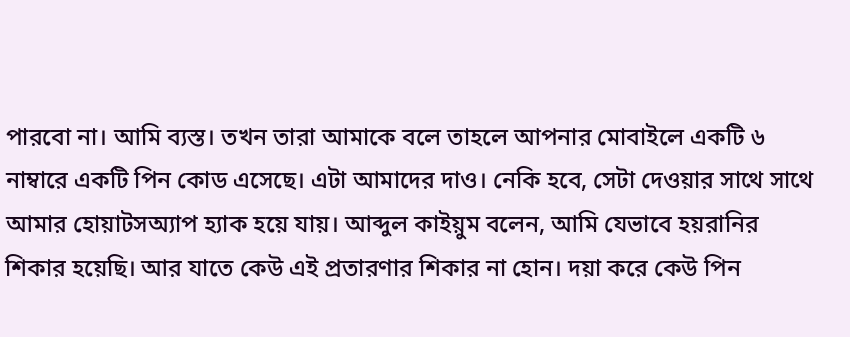পারবো না। আমি ব্যস্ত। তখন তারা আমাকে বলে তাহলে আপনার মোবাইলে একটি ৬ নাম্বারে একটি পিন কোড এসেছে। এটা আমাদের দাও। নেকি হবে, সেটা দেওয়ার সাথে সাথে আমার হোয়াটসঅ্যাপ হ্যাক হয়ে যায়। আব্দুল কাইয়ুম বলেন, আমি যেভাবে হয়রানির শিকার হয়েছি। আর যাতে কেউ এই প্রতারণার শিকার না হোন। দয়া করে কেউ পিন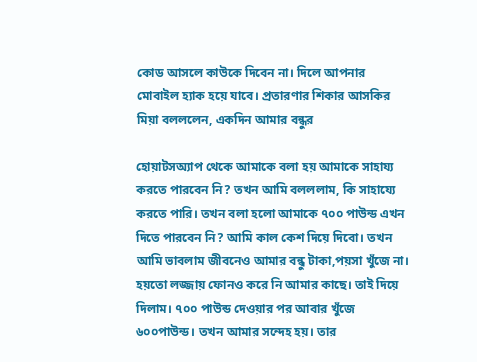কোড আসলে কাউকে দিবেন না। দিলে আপনার মোবাইল হ্যাক হয়ে যাবে। প্রতারণার শিকার আসকির মিয়া বলললেন, একদিন আমার বন্ধুর

হোয়াটসঅ্যাপ থেকে আমাকে বলা হয় আমাকে সাহায্য করতে পারবেন নি? তখন আমি বলললাম, কি সাহায্যে করতে পারি। তখন বলা হলো আমাকে ৭০০ পাউন্ড এখন দিতে পারবেন নি? আমি কাল কেশ দিয়ে দিবো। তখন আমি ভাবলাম জীবনেও আমার বন্ধু টাকা,পয়সা খুঁজে না। হয়তো লজ্জায় ফোনও করে নি আমার কাছে। তাই দিয়ে দিলাম। ৭০০ পাউন্ড দেওয়ার পর আবার খুঁজে ৬০০পাউন্ড। তখন আমার সন্দেহ হয়। তার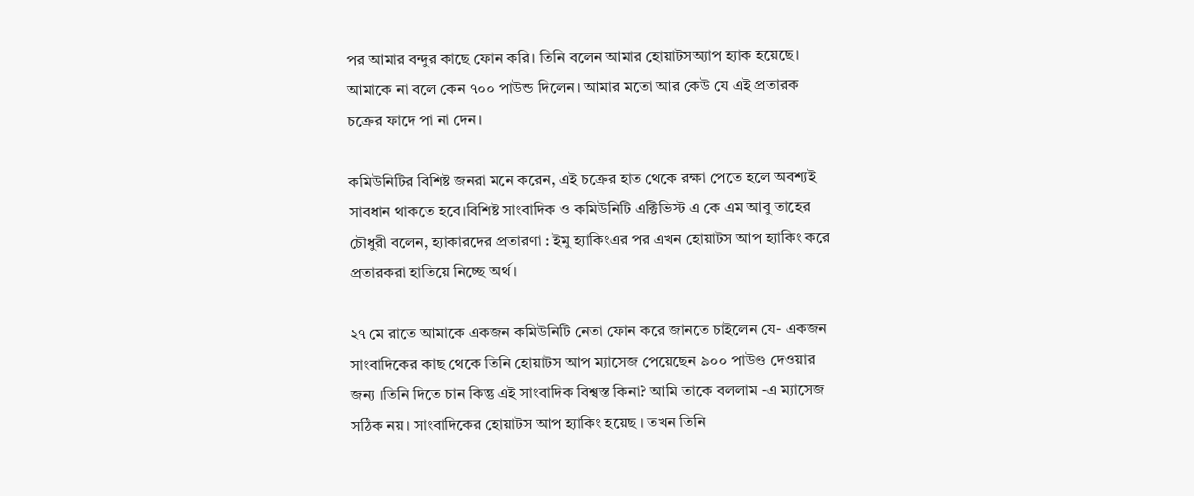পর আমার বন্দুর কাছে ফোন করি। তিনি বলেন আমার হোয়াটসঅ্যাপ হ্যাক হয়েছে। আমাকে না বলে কেন ৭০০ পাউন্ড দিলেন। আমার মতো আর কেউ যে এই প্রতারক চক্রের ফাদে পা না দেন।

কমিউনিটির বিশিষ্ট জনরা মনে করেন, এই চক্রের হাত থেকে রক্ষা পেতে হলে অবশ্যই সাবধান থাকতে হবে।বিশিষ্ট সাংবাদিক ও কমিউনিটি এক্টিভিস্ট এ কে এম আবু তাহের চৌধুরী বলেন, হ্যাকারদের প্রতারণা : ইমু হ্যাকিংএর পর এখন হোয়াটস আপ হ্যাকিং করে প্রতারকরা হাতিয়ে নিচ্ছে অর্থ।

২৭ মে রাতে আমাকে একজন কমিউনিটি নেতা ফোন করে জানতে চাইলেন যে- একজন সাংবাদিকের কাছ থেকে তিনি হোয়াটস আপ ম্যাসেজ পেয়েছেন ৯০০ পাউণ্ড দেওয়ার জন্য ।তিনি দিতে চান কিন্তু এই সাংবাদিক বিশ্বস্ত কিনা? আমি তাকে বললাম -এ ম্যাসেজ সঠিক নয়। সাংবাদিকের হোয়াটস আপ হ্যাকিং হয়েছ । তখন তিনি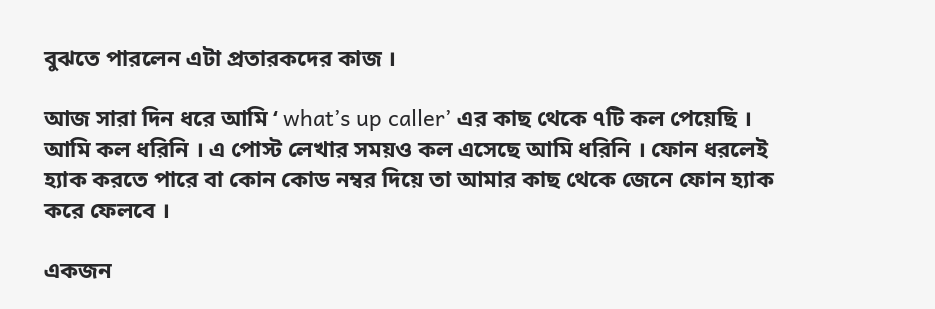বুঝতে পারলেন এটা প্রতারকদের কাজ ।

আজ সারা দিন ধরে আমি ‘ what’s up caller’ এর কাছ থেকে ৭টি কল পেয়েছি । আমি কল ধরিনি । এ পোস্ট লেখার সময়ও কল এসেছে আমি ধরিনি । ফোন ধরলেই হ্যাক করতে পারে বা কোন কোড নম্বর দিয়ে তা আমার কাছ থেকে জেনে ফোন হ্যাক করে ফেলবে ।

একজন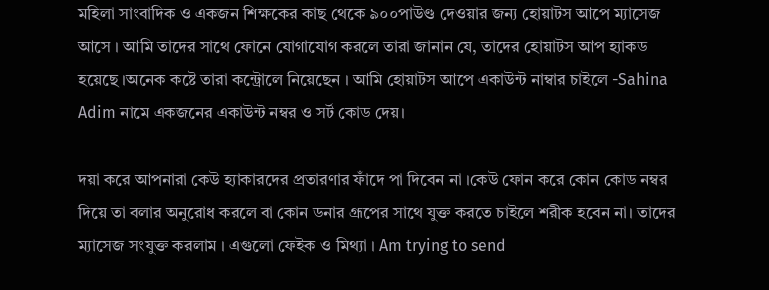মহিলা সাংবাদিক ও একজন শিক্ষকের কাছ থেকে ৯০০পাউণ্ড দেওয়ার জন্য হোয়াটস আপে ম্যাসেজ আসে । আমি তাদের সাথে ফোনে যোগাযোগ করলে তারা জানান যে, তাদের হোয়াটস আপ হ্যাকড হয়েছে ।অনেক কষ্টে তারা কন্ট্রোলে নিয়েছেন । আমি হোয়াটস আপে একাউন্ট নাম্বার চাইলে -Sahina Adim নামে একজনের একাউন্ট নম্বর ও সর্ট কোড দেয়।

দয়া করে আপনারা কেউ হ্যাকারদের প্রতারণার ফাঁদে পা দিবেন না ।কেউ ফোন করে কোন কোড নম্বর দিয়ে তা বলার অনুরোধ করলে বা কোন ডনার গ্রূপের সাথে যুক্ত করতে চাইলে শরীক হবেন না। তাদের ম্যাসেজ সংযুক্ত করলাম । এগুলো ফেইক ও মিথ্যা । Am trying to send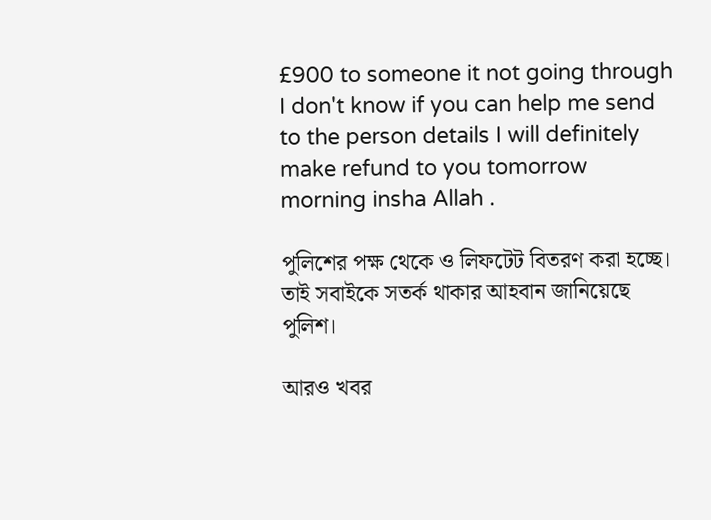£900 to someone it not going through I don't know if you can help me send to the person details I will definitely make refund to you tomorrow morning insha Allah .

পুলিশের পক্ষ থেকে ও লিফটেট বিতরণ করা হচ্ছে। তাই সবাইকে সতর্ক থাকার আহবান জানিয়েছে পুলিশ।

আরও খবর